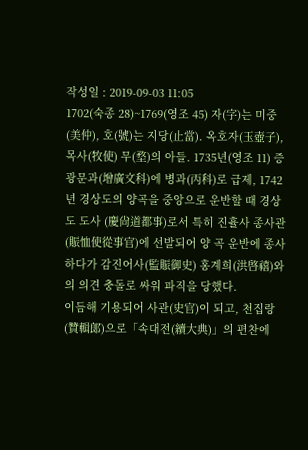작성일 : 2019-09-03 11:05
1702(숙종 28)~1769(영조 45) 자(字)는 미중(美仲), 호(號)는 지당(止當). 옥호자(玉壺子), 목사(牧使) 무(堥)의 아들. 1735년(영조 11) 증광문과(增廣文科)에 병과(丙科)로 급제, 1742년 경상도의 양곡을 중앙으로 운반할 때 경상도 도사 (慶尙道都事)로서 특히 진휼사 종사관(賑恤使從事官)에 선발되어 양 곡 운반에 종사하다가 감진어사(監賑御史) 홍계희(洪啓禧)와의 의견 충돌로 싸워 파직을 당했다.
이듬해 기용되어 사관(史官)이 되고, 천집랑(贊輯郞)으로「속대전(續大典)」의 편찬에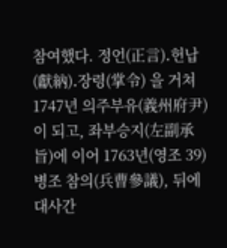참여했다. 정언(正言)․헌납(獻納)․장령(掌令) 을 거쳐 1747년 의주부유(義州府尹)이 되고, 좌부승지(左副承旨)에 이어 1763년(영조 39) 병조 참의(兵曹參議), 뒤에 대사간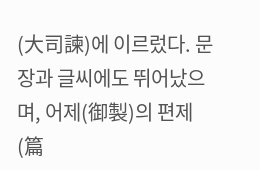(大司諫)에 이르렀다. 문장과 글씨에도 뛰어났으며, 어제(御製)의 편제(篇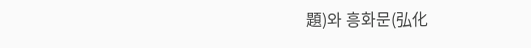題)와 흥화문(弘化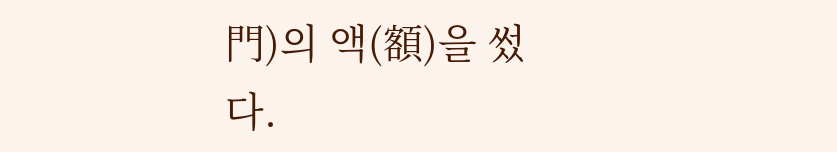門)의 액(額)을 썼다.